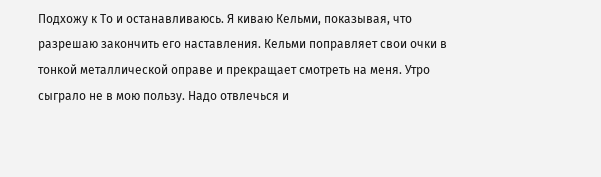Подхожу к То и останавливаюсь. Я киваю Кельми, показывая, что разрешаю закончить его наставления. Кельми поправляет свои очки в тонкой металлической оправе и прекращает смотреть на меня. Утро сыграло не в мою пользу. Надо отвлечься и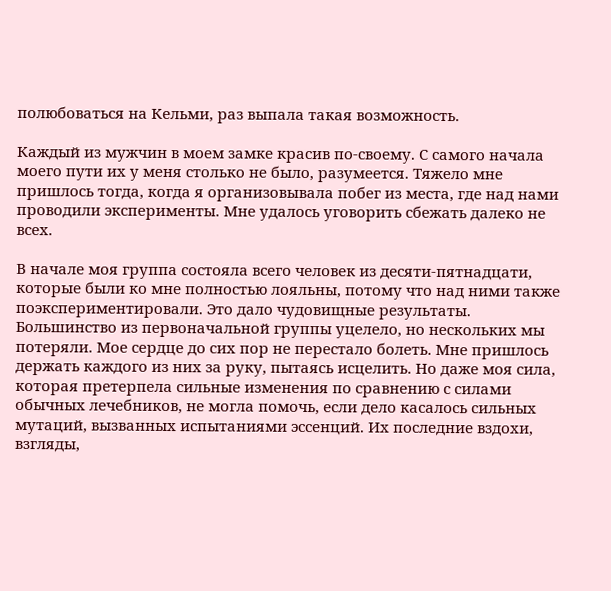полюбоваться на Кельми, раз выпала такая возможность.

Каждый из мужчин в моем замке красив по-своему. С самого начала моего пути их у меня столько не было, разумеется. Тяжело мне пришлось тогда, когда я организовывала побег из места, где над нами проводили эксперименты. Мне удалось уговорить сбежать далеко не всех.

В начале моя группа состояла всего человек из десяти-пятнадцати, которые были ко мне полностью лояльны, потому что над ними также поэкспериментировали. Это дало чудовищные результаты. Большинство из первоначальной группы уцелело, но нескольких мы потеряли. Мое сердце до сих пор не перестало болеть. Мне пришлось держать каждого из них за руку, пытаясь исцелить. Но даже моя сила, которая претерпела сильные изменения по сравнению с силами обычных лечебников, не могла помочь, если дело касалось сильных мутаций, вызванных испытаниями эссенций. Их последние вздохи, взгляды,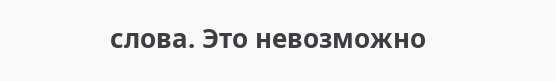слова. Это невозможно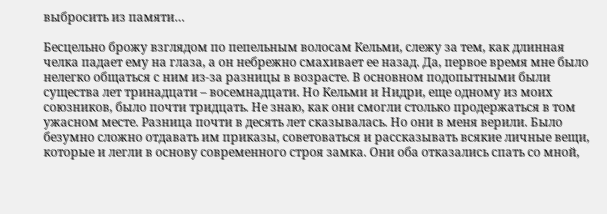выбросить из памяти…

Бесцельно брожу взглядом по пепельным волосам Кельми, слежу за тем, как длинная челка падает ему на глаза, а он небрежно смахивает ее назад. Да, первое время мне было нелегко общаться с ним из-за разницы в возрасте. В основном подопытными были существа лет тринадцати – восемнадцати. Но Кельми и Нидри, еще одному из моих союзников, было почти тридцать. Не знаю, как они смогли столько продержаться в том ужасном месте. Разница почти в десять лет сказывалась. Но они в меня верили. Было безумно сложно отдавать им приказы, советоваться и рассказывать всякие личные вещи, которые и легли в основу современного строя замка. Они оба отказались спать со мной,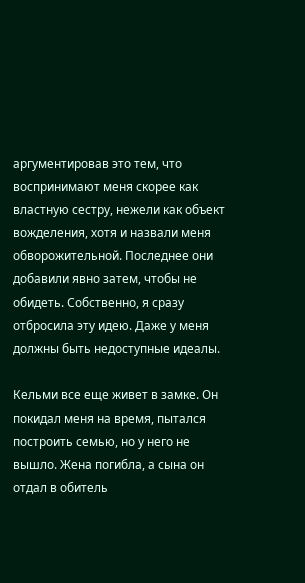аргументировав это тем, что воспринимают меня скорее как властную сестру, нежели как объект вожделения, хотя и назвали меня обворожительной. Последнее они добавили явно затем, чтобы не обидеть. Собственно, я сразу отбросила эту идею. Даже у меня должны быть недоступные идеалы.

Кельми все еще живет в замке. Он покидал меня на время, пытался построить семью, но у него не вышло. Жена погибла, а сына он отдал в обитель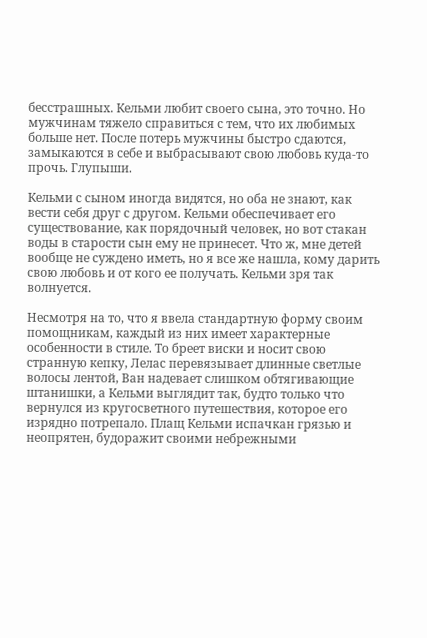бесстрашных. Кельми любит своего сына, это точно. Но мужчинам тяжело справиться с тем, что их любимых больше нет. После потерь мужчины быстро сдаются, замыкаются в себе и выбрасывают свою любовь куда-то прочь. Глупыши.

Кельми с сыном иногда видятся, но оба не знают, как вести себя друг с другом. Кельми обеспечивает его существование, как порядочный человек, но вот стакан воды в старости сын ему не принесет. Что ж, мне детей вообще не суждено иметь, но я все же нашла, кому дарить свою любовь и от кого ее получать. Кельми зря так волнуется.

Несмотря на то, что я ввела стандартную форму своим помощникам, каждый из них имеет характерные особенности в стиле. То бреет виски и носит свою странную кепку, Лелас перевязывает длинные светлые волосы лентой, Ван надевает слишком обтягивающие штанишки, а Кельми выглядит так, будто только что вернулся из кругосветного путешествия, которое его изрядно потрепало. Плащ Кельми испачкан грязью и неопрятен, будоражит своими небрежными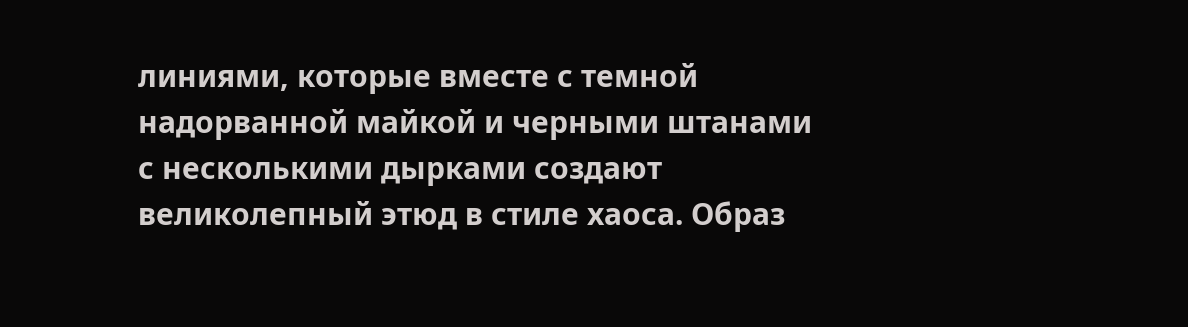линиями, которые вместе с темной надорванной майкой и черными штанами с несколькими дырками создают великолепный этюд в стиле хаоса. Образ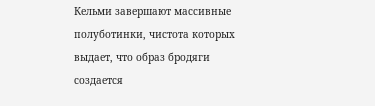Кельми завершают массивные полуботинки, чистота которых выдает, что образ бродяги создается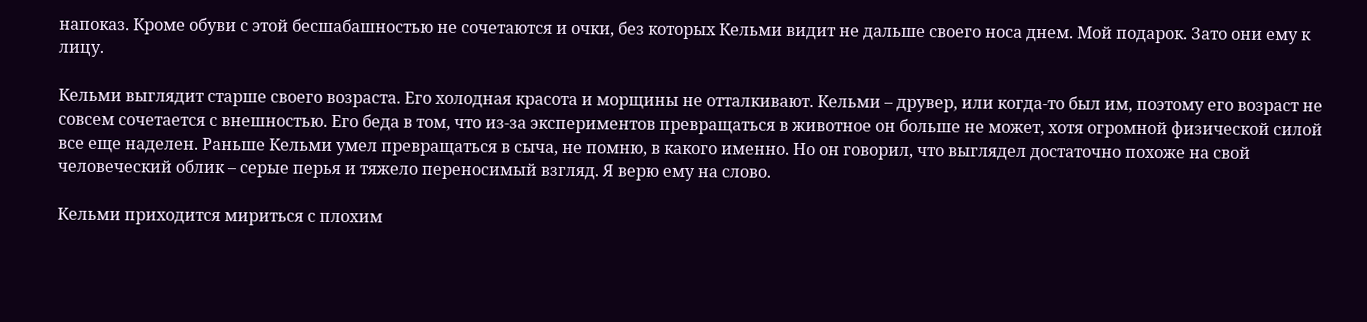напоказ. Кроме обуви с этой бесшабашностью не сочетаются и очки, без которых Кельми видит не дальше своего носа днем. Мой подарок. Зато они ему к лицу.

Кельми выглядит старше своего возраста. Его холодная красота и морщины не отталкивают. Кельми – друвер, или когда-то был им, поэтому его возраст не совсем сочетается с внешностью. Его беда в том, что из-за экспериментов превращаться в животное он больше не может, хотя огромной физической силой все еще наделен. Раньше Кельми умел превращаться в сыча, не помню, в какого именно. Но он говорил, что выглядел достаточно похоже на свой человеческий облик – серые перья и тяжело переносимый взгляд. Я верю ему на слово.

Кельми приходится мириться с плохим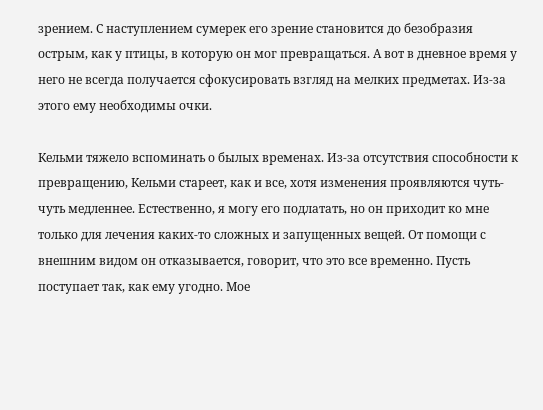зрением. С наступлением сумерек его зрение становится до безобразия острым, как у птицы, в которую он мог превращаться. А вот в дневное время у него не всегда получается сфокусировать взгляд на мелких предметах. Из-за этого ему необходимы очки.

Кельми тяжело вспоминать о былых временах. Из-за отсутствия способности к превращению, Кельми стареет, как и все, хотя изменения проявляются чуть-чуть медленнее. Естественно, я могу его подлатать, но он приходит ко мне только для лечения каких-то сложных и запущенных вещей. От помощи с внешним видом он отказывается, говорит, что это все временно. Пусть поступает так, как ему угодно. Мое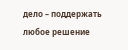дело – поддержать любое решение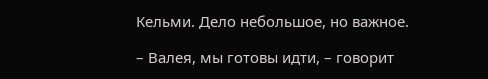Кельми. Дело небольшое, но важное.

– Валея, мы готовы идти, – говорит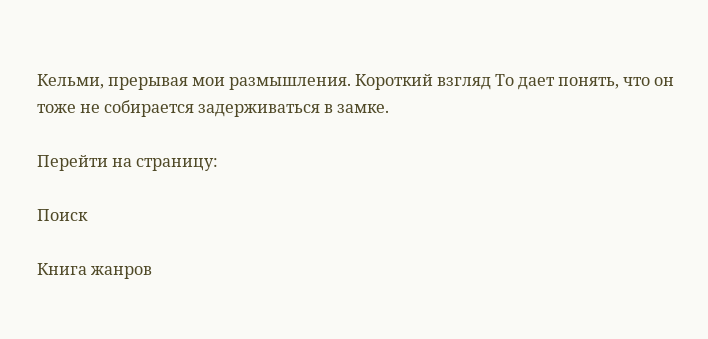Кельми, прерывая мои размышления. Короткий взгляд То дает понять, что он тоже не собирается задерживаться в замке.

Перейти на страницу:

Поиск

Книга жанров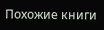Похожие книги